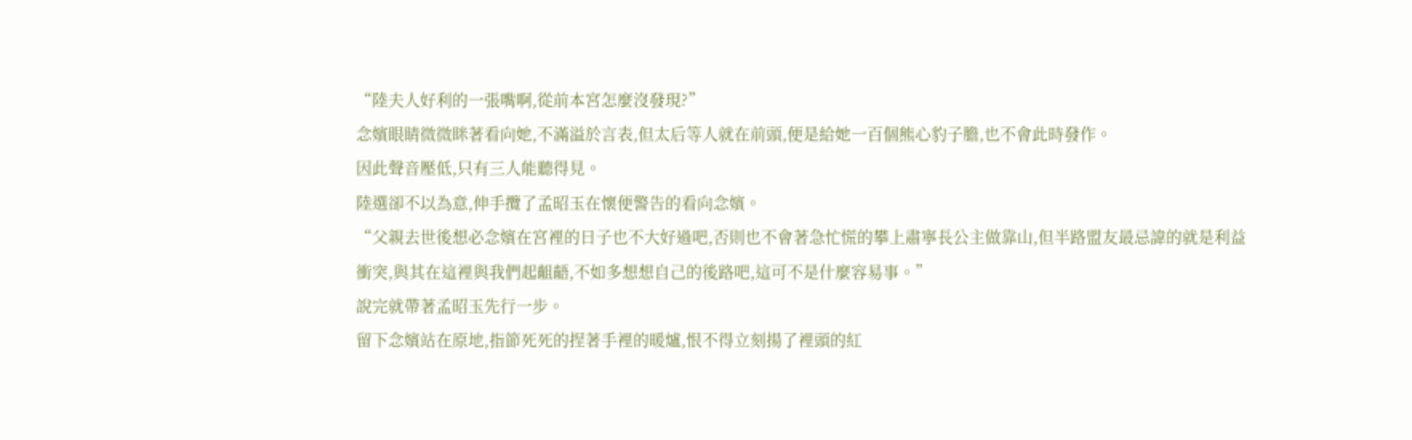“陸夫人好利的一張嘴啊,從前本宮怎麼沒發現?”
念嬪眼睛微微眯著看向她,不滿溢於言表,但太后等人就在前頭,便是給她一百個熊心豹子膽,也不會此時發作。
因此聲音壓低,只有三人能聽得見。
陸選卻不以為意,伸手攬了孟昭玉在懷便警告的看向念嬪。
“父親去世後想必念嬪在宮裡的日子也不大好過吧,否則也不會著急忙慌的攀上肅寧長公主做靠山,但半路盟友最忌諱的就是利益衝突,與其在這裡與我們起齟齬,不如多想想自己的後路吧,這可不是什麼容易事。”
說完就帶著孟昭玉先行一步。
留下念嬪站在原地,指節死死的捏著手裡的暖爐,恨不得立刻揚了裡頭的紅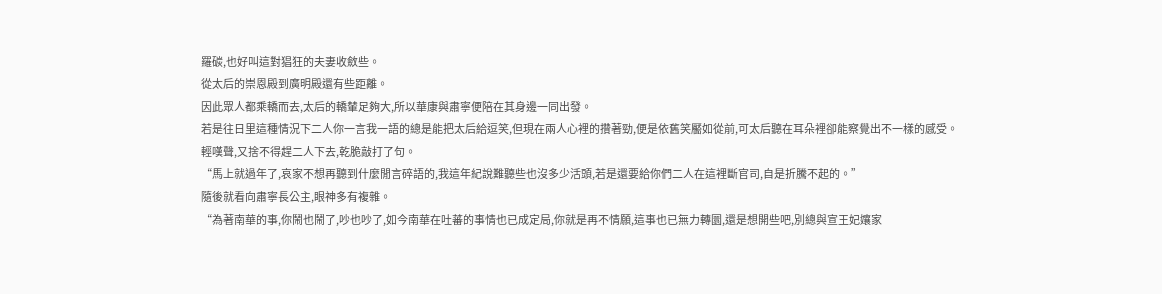羅碳,也好叫這對猖狂的夫妻收斂些。
從太后的崇恩殿到廣明殿還有些距離。
因此眾人都乘轎而去,太后的轎輦足夠大,所以華康與肅寧便陪在其身邊一同出發。
若是往日里這種情況下二人你一言我一語的總是能把太后給逗笑,但現在兩人心裡的攢著勁,便是依舊笑靨如從前,可太后聽在耳朵裡卻能察覺出不一樣的感受。
輕嘆聲,又捨不得趕二人下去,乾脆敲打了句。
“馬上就過年了,哀家不想再聽到什麼閒言碎語的,我這年紀說難聽些也沒多少活頭,若是還要給你們二人在這裡斷官司,自是折騰不起的。”
隨後就看向肅寧長公主,眼神多有複雜。
“為著南華的事,你鬧也鬧了,吵也吵了,如今南華在吐蕃的事情也已成定局,你就是再不情願,這事也已無力轉圜,還是想開些吧,別總與宣王妃孃家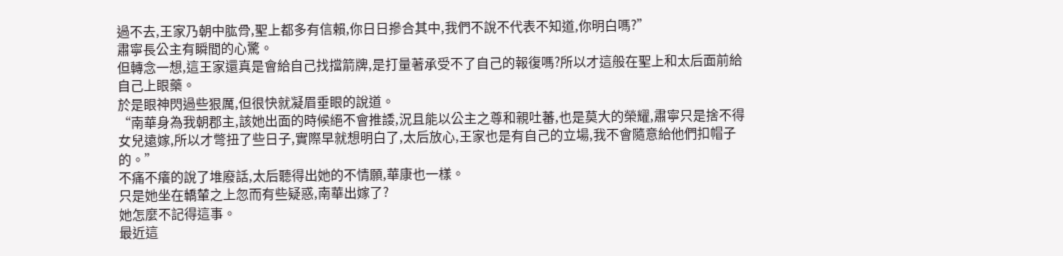過不去,王家乃朝中肱骨,聖上都多有信賴,你日日摻合其中,我們不說不代表不知道,你明白嗎?”
肅寧長公主有瞬間的心驚。
但轉念一想,這王家還真是會給自己找擋箭牌,是打量著承受不了自己的報復嗎?所以才這般在聖上和太后面前給自己上眼藥。
於是眼神閃過些狠厲,但很快就凝眉垂眼的說道。
“南華身為我朝郡主,該她出面的時候絕不會推諉,況且能以公主之尊和親吐蕃,也是莫大的榮耀,肅寧只是捨不得女兒遠嫁,所以才彆扭了些日子,實際早就想明白了,太后放心,王家也是有自己的立場,我不會隨意給他們扣帽子的。”
不痛不癢的說了堆廢話,太后聽得出她的不情願,華康也一樣。
只是她坐在轎輦之上忽而有些疑惑,南華出嫁了?
她怎麼不記得這事。
最近這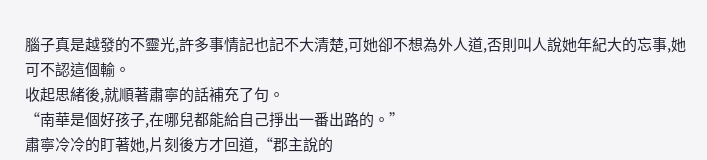腦子真是越發的不靈光,許多事情記也記不大清楚,可她卻不想為外人道,否則叫人說她年紀大的忘事,她可不認這個輸。
收起思緒後,就順著肅寧的話補充了句。
“南華是個好孩子,在哪兒都能給自己掙出一番出路的。”
肅寧冷冷的盯著她,片刻後方才回道,“郡主說的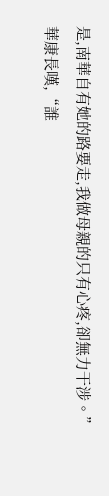是,南華自有她的路要走,我做母親的只有心疼,卻無力干涉。”
華康長嘆,“誰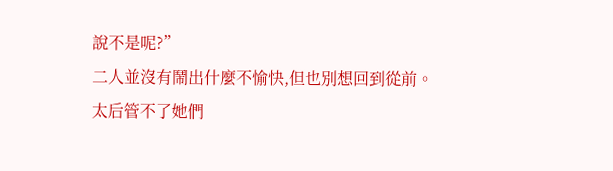說不是呢?”
二人並沒有鬧出什麼不愉快,但也別想回到從前。
太后管不了她們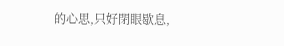的心思,只好閉眼歇息,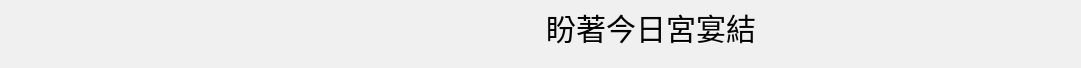盼著今日宮宴結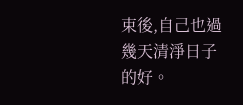束後,自己也過幾天清淨日子的好。